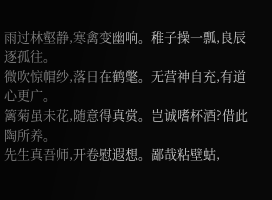雨过林壑静,寒禽变幽响。稚子操一瓢,良辰逐孤往。
微吹惊帽纱,落日在鹤氅。无营神自充,有道心更广。
篱菊虽未花,随意得真赏。岂诚嗜杯酒?借此陶所养。
先生真吾师,开卷慰遐想。鄙哉粘壁蛄,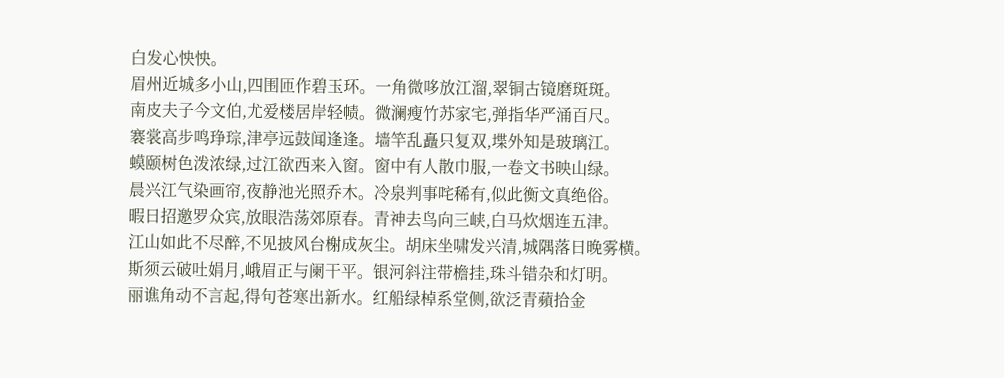白发心怏怏。
眉州近城多小山,四围匝作碧玉环。一角微哆放江溜,翠铜古镜磨斑斑。
南皮夫子今文伯,尤爱楼居岸轻帻。微澜瘦竹苏家宅,弹指华严涌百尺。
褰裳高步鸣琤琮,津亭远鼓闻逢逢。墙竿乱矗只复双,堞外知是玻璃江。
蟆颐树色泼浓绿,过江欲西来入窗。窗中有人散巾服,一卷文书映山绿。
晨兴江气染画帘,夜静池光照乔木。冷泉判事咤稀有,似此衡文真绝俗。
暇日招邀罗众宾,放眼浩荡郊原春。青神去鸟向三峡,白马炊烟连五津。
江山如此不尽醉,不见披风台榭成灰尘。胡床坐啸发兴清,城隅落日晚雾横。
斯须云破吐娟月,峨眉正与阑干平。银河斜注带檐挂,珠斗错杂和灯明。
丽谯角动不言起,得句苍寒出新水。红船绿棹系堂侧,欲泛青蘋拾金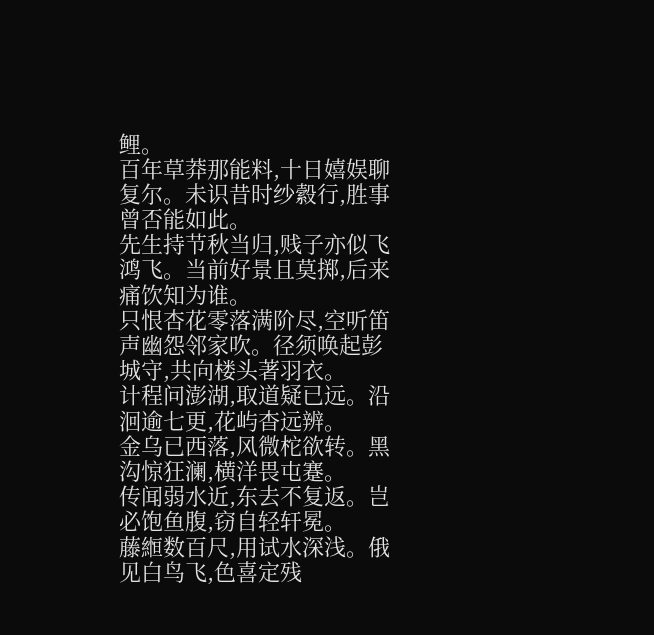鲤。
百年草莽那能料,十日嬉娱聊复尔。未识昔时纱縠行,胜事曾否能如此。
先生持节秋当归,贱子亦似飞鸿飞。当前好景且莫掷,后来痛饮知为谁。
只恨杏花零落满阶尽,空听笛声幽怨邻家吹。径须唤起彭城守,共向楼头著羽衣。
计程问澎湖,取道疑已远。沿洄逾七更,花屿杳远辨。
金乌已西落,风微柁欲转。黑沟惊狂澜,横洋畏屯蹇。
传闻弱水近,东去不复返。岂必饱鱼腹,窃自轻轩冕。
藤縆数百尺,用试水深浅。俄见白鸟飞,色喜定残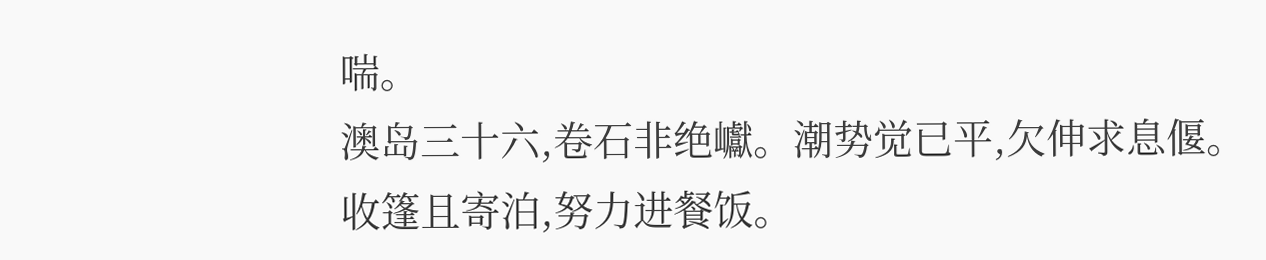喘。
澳岛三十六,卷石非绝巘。潮势觉已平,欠伸求息偃。
收篷且寄泊,努力进餐饭。